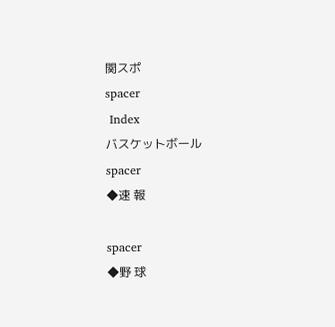関スポ
spacer
 Index
バスケットボール
spacer
◆速 報

spacer
◆野 球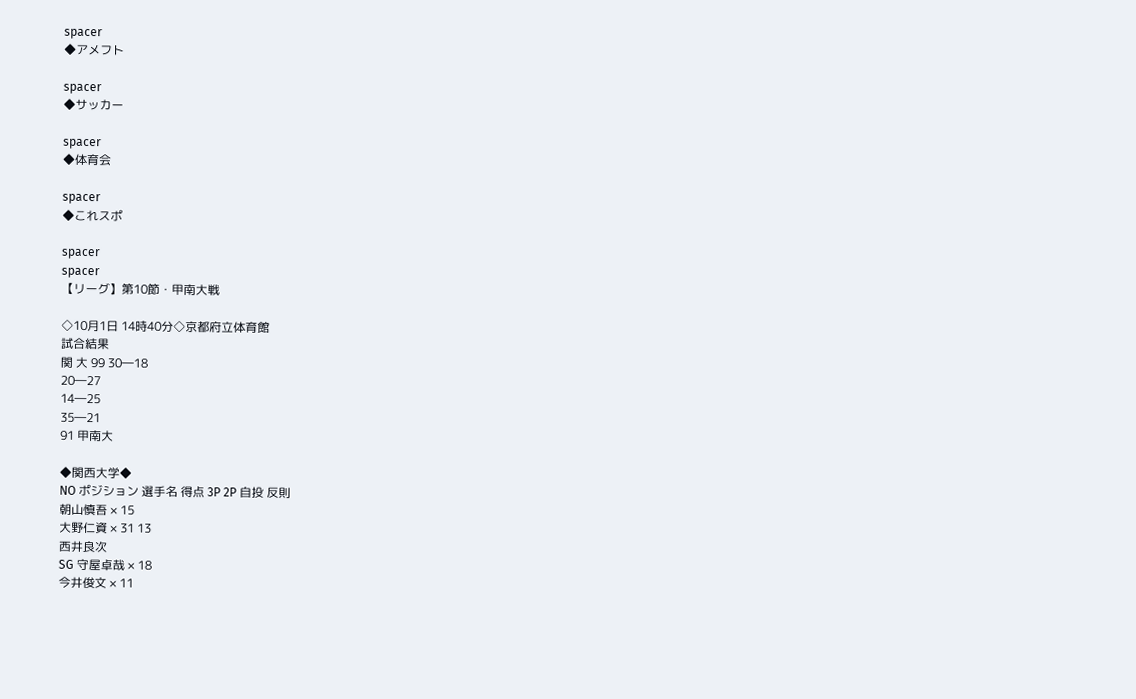spacer
◆アメフト

spacer
◆サッカー

spacer
◆体育会

spacer
◆これスポ

spacer
spacer
【リーグ】第10節・甲南大戦

◇10月1日 14時40分◇京都府立体育館
試合結果
関 大 99 30―18
20―27
14―25
35―21
91 甲南大

◆関西大学◆
NO ポジション 選手名 得点 3P 2P 自投 反則
朝山慎吾 × 15
大野仁資 × 31 13
西井良次
SG 守屋卓哉 × 18
今井俊文 × 11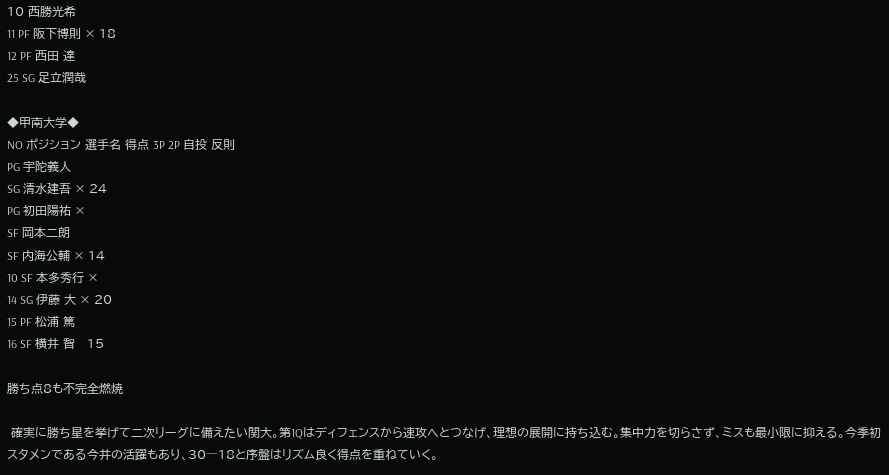10 西勝光希
11 PF 阪下博則 × 18
12 PF 西田 達
25 SG 足立潤哉

◆甲南大学◆
NO ポジション 選手名 得点 3P 2P 自投 反則
PG 宇陀義人
SG 清水建吾 × 24
PG 初田陽祐 ×
SF 岡本二朗
SF 内海公輔 × 14
10 SF 本多秀行 ×
14 SG 伊藤 大 × 20
15 PF 松浦 篤
16 SF 横井 智   15

勝ち点8も不完全燃焼

 確実に勝ち星を挙げて二次リーグに備えたい関大。第1Qはディフェンスから速攻へとつなげ、理想の展開に持ち込む。集中力を切らさず、ミスも最小限に抑える。今季初スタメンである今井の活躍もあり、30―18と序盤はリズム良く得点を重ねていく。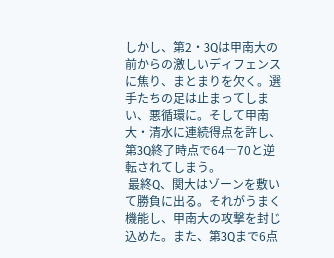しかし、第2・3Qは甲南大の前からの激しいディフェンスに焦り、まとまりを欠く。選手たちの足は止まってしまい、悪循環に。そして甲南大・清水に連続得点を許し、第3Q終了時点で64―70と逆転されてしまう。
 最終Q、関大はゾーンを敷いて勝負に出る。それがうまく機能し、甲南大の攻撃を封じ込めた。また、第3Qまで6点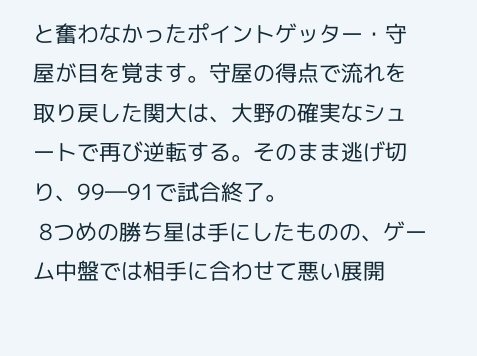と奮わなかったポイントゲッター・守屋が目を覚ます。守屋の得点で流れを取り戻した関大は、大野の確実なシュートで再び逆転する。そのまま逃げ切り、99―91で試合終了。
 8つめの勝ち星は手にしたものの、ゲーム中盤では相手に合わせて悪い展開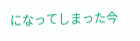になってしまった今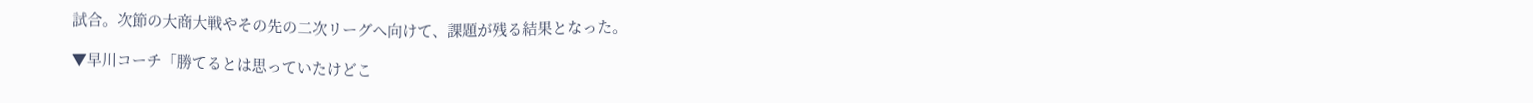試合。次節の大商大戦やその先の二次リーグへ向けて、課題が残る結果となった。

▼早川コーチ「勝てるとは思っていたけどこ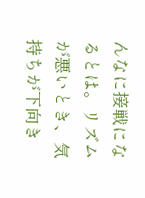んなに接戦になるとは。リズムが悪いとき、気持ちが下向き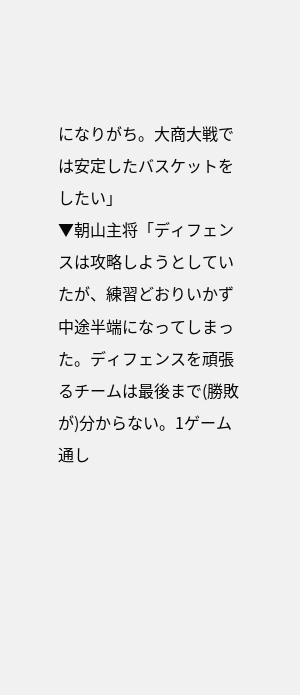になりがち。大商大戦では安定したバスケットをしたい」
▼朝山主将「ディフェンスは攻略しようとしていたが、練習どおりいかず中途半端になってしまった。ディフェンスを頑張るチームは最後まで(勝敗が)分からない。1ゲーム通し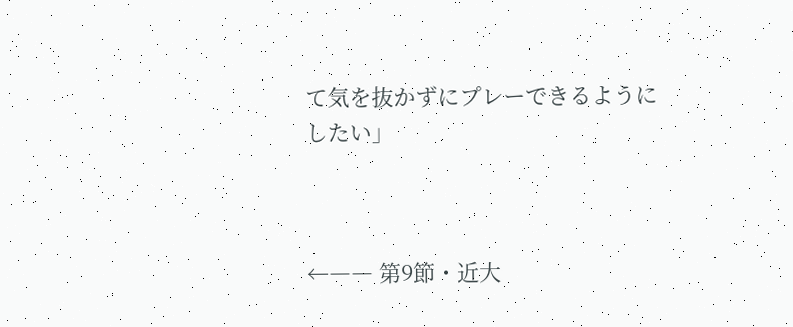て気を抜かずにプレーできるようにしたい」



←―― 第9節・近大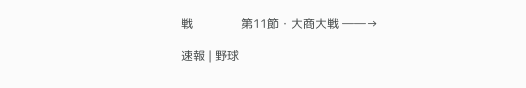戦                第11節・大商大戦 ――→

速報 | 野球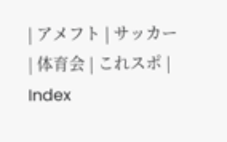| アメフト | サッカー | 体育会 | これスポ |
Index